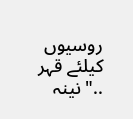روسیوں کیلئے قہر .."نینہ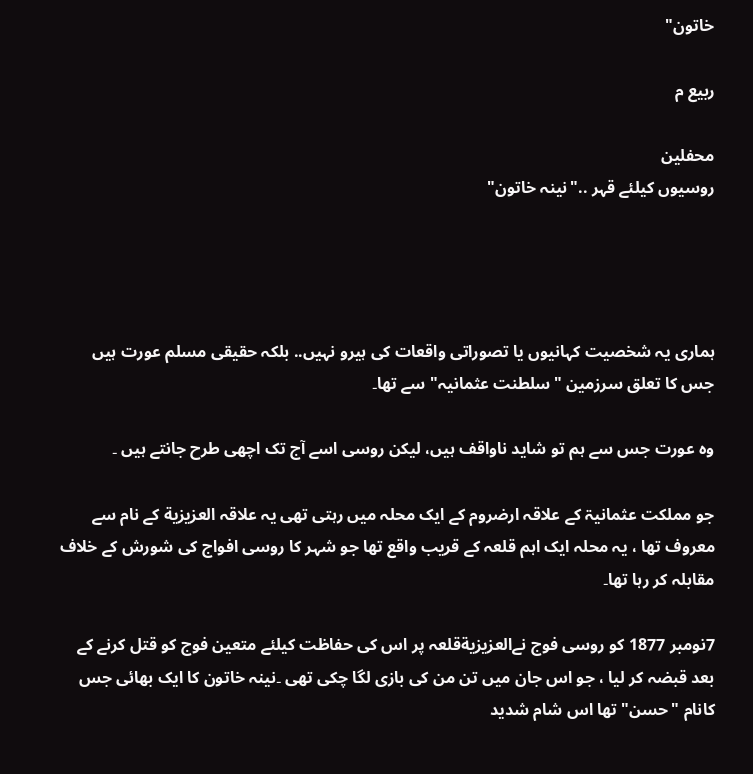خاتون"

ربیع م

محفلین
روسیوں کیلئے قہر .."نینہ خاتون"




ہماری یہ شخصیت کہانیوں یا تصوراتی واقعات کی ہیرو نہیں.. بلکہ حقیقی مسلم عورت ہیں جس کا تعلق سرزمین "سلطنت عثمانیہ" سے تھا۔

وہ عورت جس سے ہم تو شاید ناواقف ہیں، لیکن روسی اسے آج تک اچھی طرح جانتے ہیں ۔

جو مملکت عثمانیۃ کے علاقہ ارضروم کے ایک محلہ میں رہتی تھی یہ علاقہ العزيزية کے نام سے معروف تھا ، یہ محلہ ایک اہم قلعہ کے قریب واقع تھا جو شہر کا روسی افواج کی شورش کے خلاف مقابلہ کر رہا تھا۔

7نومبر 1877 کو روسی فوج نےالعزيزيةقلعہ پر اس کی حفاظت کیلئے متعین فوج کو قتل کرنے کے بعد قبضہ کر لیا ، جو اس جان میں تن من کی بازی لگا چکی تھی ۔نینہ خاتون کا ایک بھائی جس کانام "حسن" تھا اس شام شدید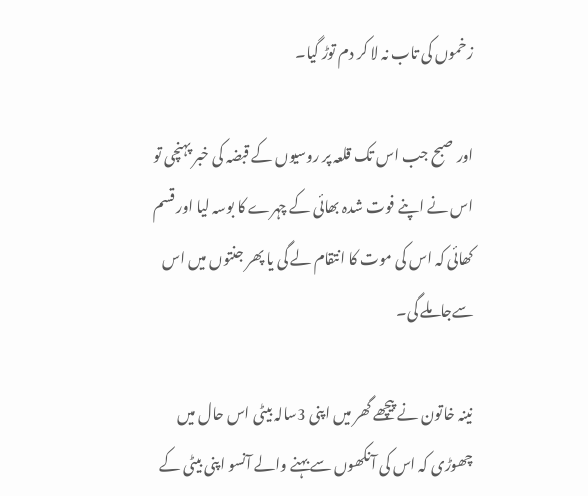زخموں کی تاب نہ لا کر دم توڑ گیا۔

اور صبح جب اس تک قلعہ پر روسیوں کے قبضہ کی خبر پہنچی تو اس نے اپنے فوت شدہ بھائی کے چہرے کا بوسہ لیا اور قسم کھائی کہ اس کی موت کا انتقام لے گی یا پھر جنتوں میں اس سےجاملے گی۔

نینہ خاتون نے پیچھے گھر میں اپنی 3سالہ بیٹی اس حال میں چھوڑی کہ اس کی آنکھوں سے بہنے والے آنسو اپنی بیٹی کے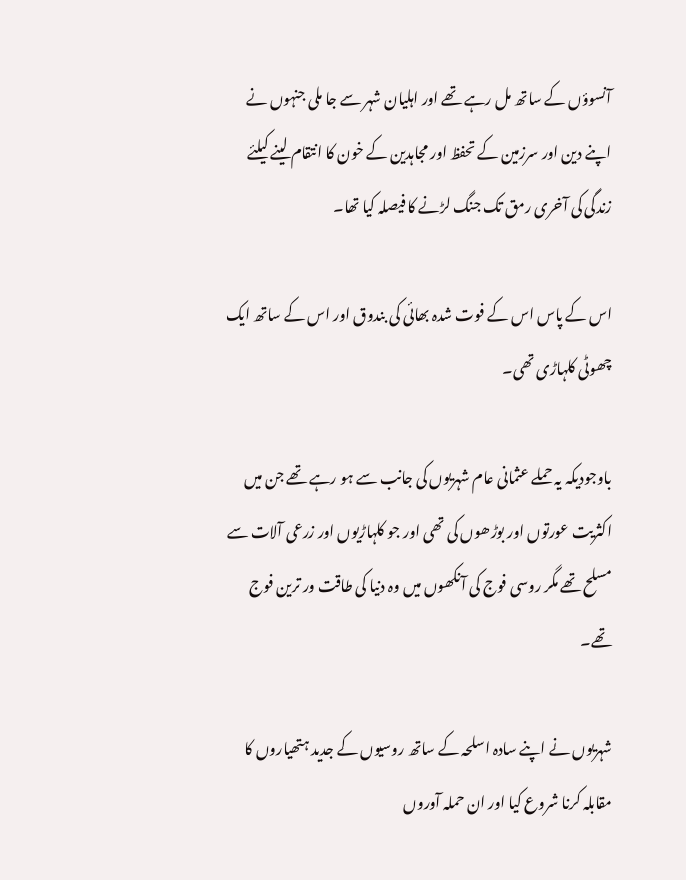آنسوؤں کے ساتھ مل رہے تھے اور اہلیان شہر سے جا ملی جنہوں نے اپنے دین اور سرزمین کے تحفظ اور مجاہدین کے خون کا انتقام لینے کیلئے زندگی کی آخری رمق تک جنگ لڑنے کا فیصلہ کیا تھا۔

اس کے پاس اس کے فوت شدہ بھائی کی بندوق اور اس کے ساتھ ایک چھوٹی کلہاڑی تھی۔

باوجودیکہ یہ حملے عثمانی عام شہریوں کی جانب سے ہو رہے تھے جن میں اکثریت عورتوں اور بوڑھوں کی تھی اور جو کلہاڑیوں اور زرعی آلات سے مسلح تھے مگر روسی فوج کی آنکھوں میں وہ دنیا کی طاقت ور ترین فوج تھے۔

شہریوں نے اپنے سادہ اسلحہ کے ساتھ روسیوں کے جدید ہتھیاروں کا مقابلہ کرنا شروع کیا اور ان حملہ آوروں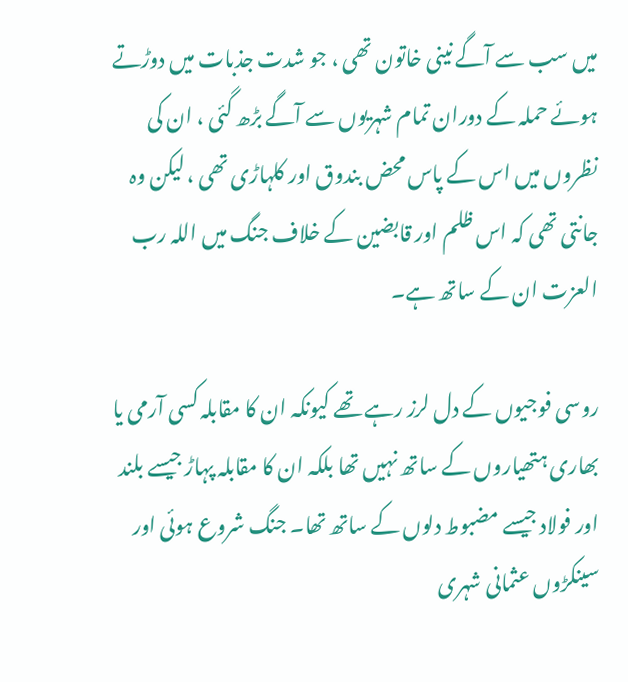میں سب سے آگے نینی خاتون تھی ، جو شدت جذبات میں دوڑتے ہوئے حملہ کے دوران تمام شہریوں سے آگے بڑھ گئی ، ان کی نظروں میں اس کے پاس محض بندوق اور کلہاڑی تھی ، لیکن وہ جانتی تھی کہ اس ظلم اور قابضین کے خلاف جنگ میں اللہ رب العزت ان کے ساتھ ہے۔

روسی فوجیوں کے دل لرز رہے تھے کیونکہ ان کا مقابلہ کسی آرمی یا بھاری ہتھیاروں کے ساتھ نہیں تھا بلکہ ان کا مقابلہ پہاڑ جیسے بلند اور فولاد جیسے مضبوط دلوں کے ساتھ تھا۔ جنگ شروع ہوئی اور سینکڑوں عثمانی شہری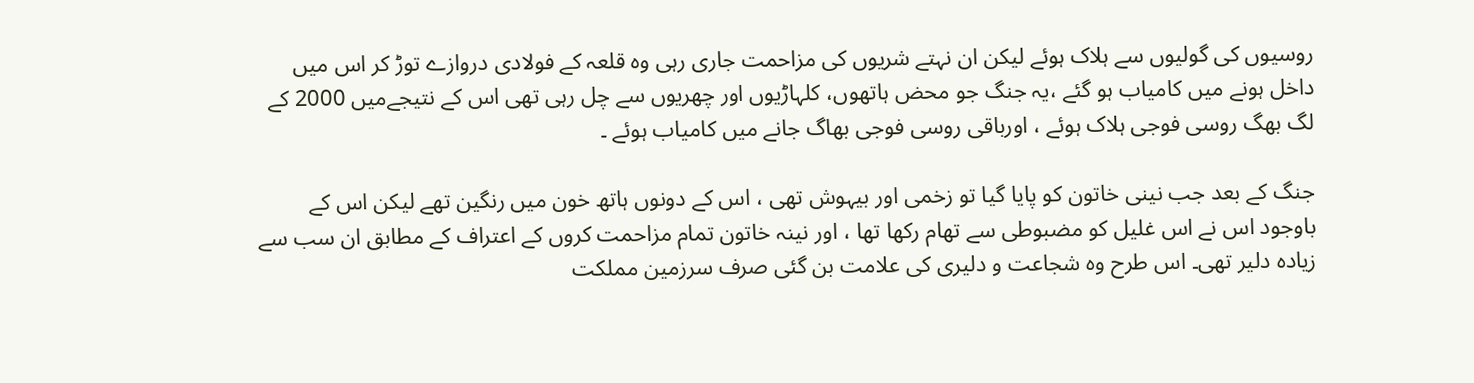روسیوں کی گولیوں سے ہلاک ہوئے لیکن ان نہتے شریوں کی مزاحمت جاری رہی وہ قلعہ کے فولادی دروازے توڑ کر اس میں داخل ہونے میں کامیاب ہو گئے ،یہ جنگ جو محض ہاتھوں، کلہاڑیوں اور چھریوں سے چل رہی تھی اس کے نتیجےمیں 2000 کے لگ بھگ روسی فوجی ہلاک ہوئے ، اورباقی روسی فوجی بھاگ جانے میں کامیاب ہوئے ۔

جنگ کے بعد جب نینی خاتون کو پایا گیا تو زخمی اور بیہوش تھی ، اس کے دونوں ہاتھ خون میں رنگین تھے لیکن اس کے باوجود اس نے اس غلیل کو مضبوطی سے تھام رکھا تھا ، اور نینہ خاتون تمام مزاحمت کروں کے اعتراف کے مطابق ان سب سے زیادہ دلیر تھی۔ اس طرح وہ شجاعت و دلیری کی علامت بن گئی صرف سرزمین مملکت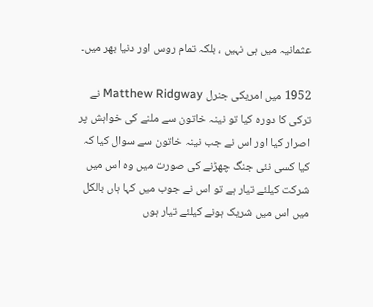عثمانیہ میں ہی نہیں ، بلکہ تمام روس اور دنیا بھر میں۔

1952 میں امریکی جنرل Matthew Ridgway نے ترکی کا دورہ کیا تو نینہ خاتون سے ملنے کی خواہش پر اصرار کیا اور اس نے جب نینہ خاتون سے سوال کیا کہ کیا کسی نئی جنگ چھڑنے کی صورت میں وہ اس میں شرکت کیلئے تیار ہے تو اس نے جوب میں کہا ہاں بالکل میں اس میں شریک ہونے کیلئے تیار ہوں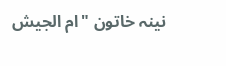نینہ خاتون "ام الجیش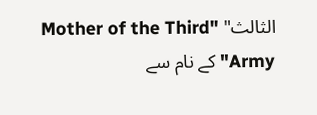الثالث" "Mother of the Third Army"کے نام سے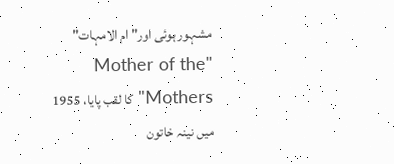مشہور ہوئی اور" ام الامہات" "Mother of the Mothers"کا لقب پایا، 1955 میں نینہ خاتون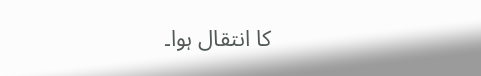کا انتقال ہوا۔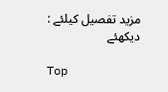مزید تفصیل کیلئے : دیکھئے

Top